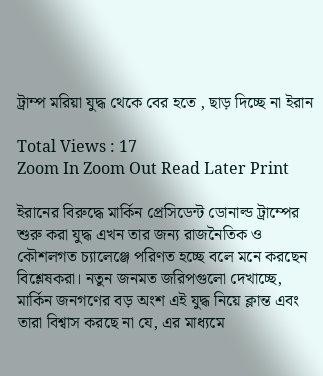ট্রাম্প মরিয়া যুদ্ধ থেকে বের হতে , ছাড় দিচ্ছে না ইরান

Total Views : 17
Zoom In Zoom Out Read Later Print

ইরানের বিরুদ্ধে মার্কিন প্রেসিডেন্ট ডোনাল্ড ট্রাম্পের শুরু করা যুদ্ধ এখন তার জন্য রাজনৈতিক ও কৌশলগত চ্যালেঞ্জে পরিণত হচ্ছে বলে মনে করছেন বিশ্লেষকরা। নতুন জনমত জরিপগুলো দেখাচ্ছে, মার্কিন জনগণের বড় অংশ এই যুদ্ধ নিয়ে ক্লান্ত এবং তারা বিশ্বাস করছে না যে, এর মাধ্যমে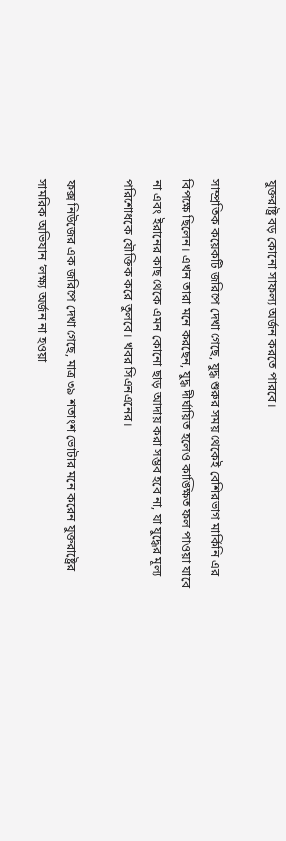যুক্তরাষ্ট্র বড় কোনো সাফল্য অর্জন করতে পারবে।

সাম্প্রতিক কয়েকটি জরিপে দেখা গেছে, যুদ্ধ শুরুর সময় থেকেই বেশিরভাগ মার্কিনি এর বিপক্ষে ছিলেন। এখন তারা মনে করছেন, যুদ্ধ দীর্ঘায়িত হলেও কাঙ্ক্ষিত ফল পাওয়া যাবে না এবং ইরানের কাছ থেকে এমন কোনো ছাড় আদায় করা সম্ভব হবে না, যা যুদ্ধের মূল্য পরিশোধকে যৌক্তিক করে তুলবে। খবর সিএনএনের।

ফক্স নিউজের এক জরিপে দেখা গেছে, মাত্র ৩৯ শতাংশ ভোটার মনে করেন যুক্তরাষ্ট্রের সামরিক অভিযান ‘লক্ষ্য অর্জন না হওয়া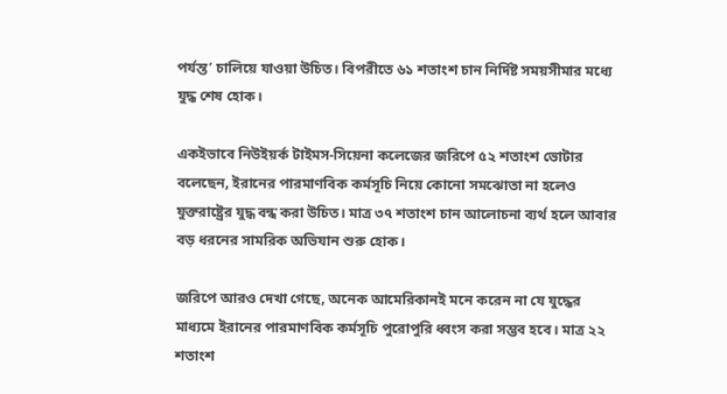পর্যন্ত’ চালিয়ে যাওয়া উচিত। বিপরীতে ৬১ শতাংশ চান নির্দিষ্ট সময়সীমার মধ্যে যুদ্ধ শেষ হোক।

একইভাবে নিউইয়র্ক টাইমস-সিয়েনা কলেজের জরিপে ৫২ শতাংশ ভোটার বলেছেন, ইরানের পারমাণবিক কর্মসূচি নিয়ে কোনো সমঝোতা না হলেও যুক্তরাষ্ট্রের যুদ্ধ বন্ধ করা উচিত। মাত্র ৩৭ শতাংশ চান আলোচনা ব্যর্থ হলে আবার বড় ধরনের সামরিক অভিযান শুরু হোক।

জরিপে আরও দেখা গেছে, অনেক আমেরিকানই মনে করেন না যে যুদ্ধের মাধ্যমে ইরানের পারমাণবিক কর্মসূচি পুরোপুরি ধ্বংস করা সম্ভব হবে। মাত্র ২২ শতাংশ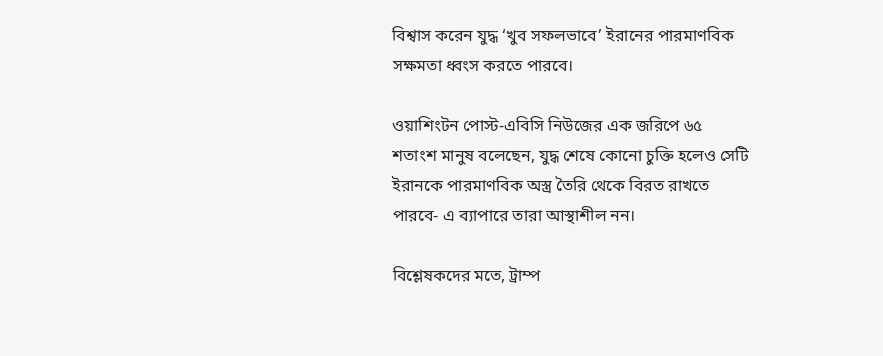বিশ্বাস করেন যুদ্ধ ‘খুব সফলভাবে’ ইরানের পারমাণবিক সক্ষমতা ধ্বংস করতে পারবে।

ওয়াশিংটন পোস্ট-এবিসি নিউজের এক জরিপে ৬৫ শতাংশ মানুষ বলেছেন, যুদ্ধ শেষে কোনো চুক্তি হলেও সেটি ইরানকে পারমাণবিক অস্ত্র তৈরি থেকে বিরত রাখতে পারবে- এ ব্যাপারে তারা আস্থাশীল নন।

বিশ্লেষকদের মতে, ট্রাম্প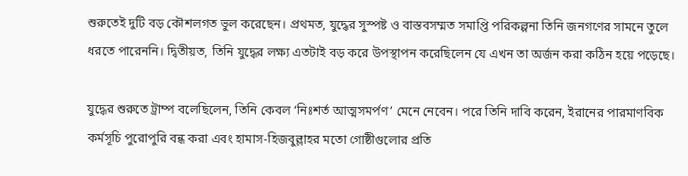শুরুতেই দুটি বড় কৌশলগত ভুল করেছেন। প্রথমত, যুদ্ধের সুস্পষ্ট ও বাস্তবসম্মত সমাপ্তি পরিকল্পনা তিনি জনগণের সামনে তুলে ধরতে পারেননি। দ্বিতীয়ত, তিনি যুদ্ধের লক্ষ্য এতটাই বড় করে উপস্থাপন করেছিলেন যে এখন তা অর্জন করা কঠিন হয়ে পড়েছে।

যুদ্ধের শুরুতে ট্রাম্প বলেছিলেন, তিনি কেবল ‘নিঃশর্ত আত্মসমর্পণ’ মেনে নেবেন। পরে তিনি দাবি করেন, ইরানের পারমাণবিক কর্মসূচি পুরোপুরি বন্ধ করা এবং হামাস-হিজবুল্লাহর মতো গোষ্ঠীগুলোর প্রতি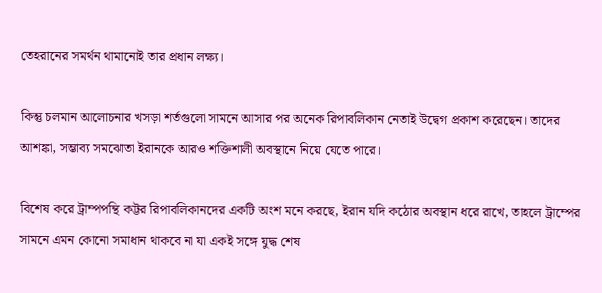তেহরানের সমর্থন থামানোই তার প্রধান লক্ষ্য।

কিন্তু চলমান আলোচনার খসড়া শর্তগুলো সামনে আসার পর অনেক রিপাবলিকান নেতাই উদ্বেগ প্রকাশ করেছেন। তাদের আশঙ্কা, সম্ভাব্য সমঝোতা ইরানকে আরও শক্তিশালী অবস্থানে নিয়ে যেতে পারে।

বিশেষ করে ট্রাম্পপন্থি কট্টর রিপাবলিকানদের একটি অংশ মনে করছে, ইরান যদি কঠোর অবস্থান ধরে রাখে, তাহলে ট্রাম্পের সামনে এমন কোনো সমাধান থাকবে না যা একই সঙ্গে যুদ্ধ শেষ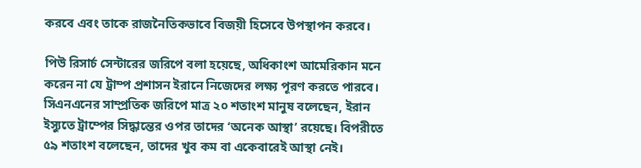করবে এবং তাকে রাজনৈতিকভাবে বিজয়ী হিসেবে উপস্থাপন করবে।

পিউ রিসার্চ সেন্টারের জরিপে বলা হয়েছে, অধিকাংশ আমেরিকান মনে করেন না যে ট্রাম্প প্রশাসন ইরানে নিজেদের লক্ষ্য পূরণ করতে পারবে। সিএনএনের সাম্প্রতিক জরিপে মাত্র ২০ শতাংশ মানুষ বলেছেন, ইরান ইস্যুতে ট্রাম্পের সিদ্ধান্তের ওপর তাদের ‘অনেক আস্থা’ রয়েছে। বিপরীতে ৫৯ শতাংশ বলেছেন, তাদের খুব কম বা একেবারেই আস্থা নেই।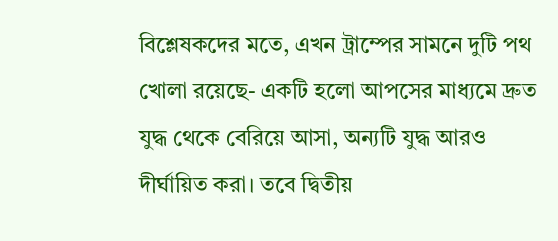বিশ্লেষকদের মতে, এখন ট্রাম্পের সামনে দুটি পথ খোলা রয়েছে- একটি হলো আপসের মাধ্যমে দ্রুত যুদ্ধ থেকে বেরিয়ে আসা, অন্যটি যুদ্ধ আরও দীর্ঘায়িত করা। তবে দ্বিতীয়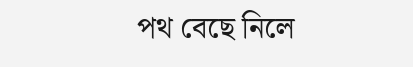পথ বেছে নিলে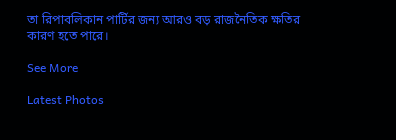তা রিপাবলিকান পার্টির জন্য আরও বড় রাজনৈতিক ক্ষতির কারণ হতে পারে।

See More

Latest Photos